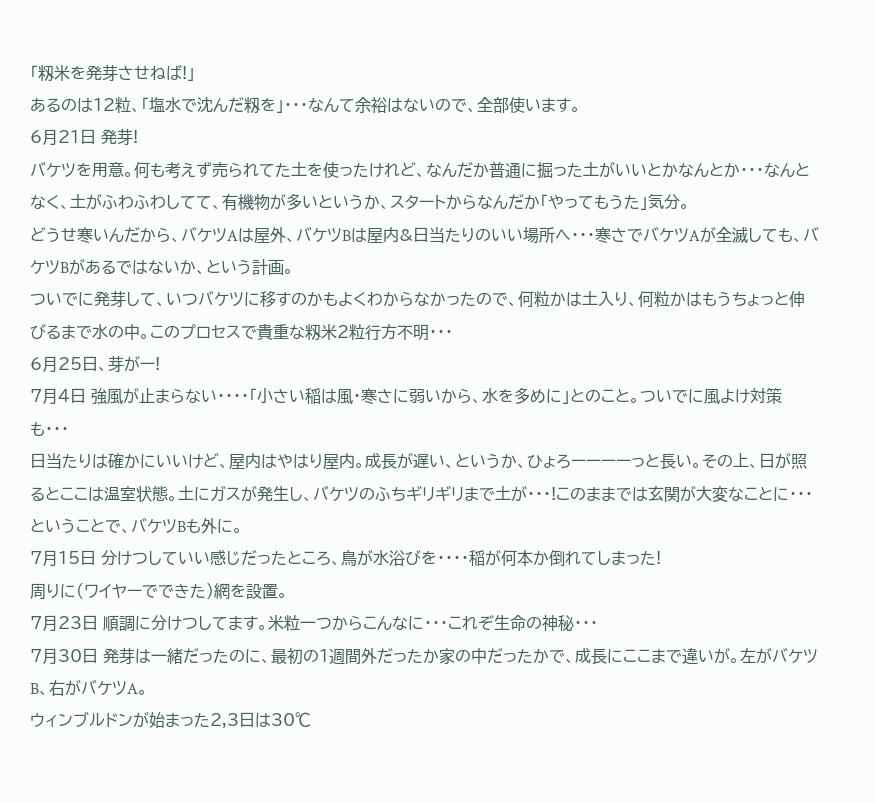「籾米を発芽させねば!」
あるのは12粒、「塩水で沈んだ籾を」・・・なんて余裕はないので、全部使います。
6月21日 発芽!
バケツを用意。何も考えず売られてた土を使ったけれど、なんだか普通に掘った土がいいとかなんとか・・・なんとなく、土がふわふわしてて、有機物が多いというか、スタートからなんだか「やってもうた」気分。
どうせ寒いんだから、バケツAは屋外、バケツBは屋内&日当たりのいい場所へ・・・寒さでバケツAが全滅しても、バケツBがあるではないか、という計画。
ついでに発芽して、いつバケツに移すのかもよくわからなかったので、何粒かは土入り、何粒かはもうちょっと伸びるまで水の中。このプロセスで貴重な籾米2粒行方不明・・・
6月25日、芽がー!
7月4日 強風が止まらない・・・・「小さい稲は風・寒さに弱いから、水を多めに」とのこと。ついでに風よけ対策も・・・
日当たりは確かにいいけど、屋内はやはり屋内。成長が遅い、というか、ひょろーーーーっと長い。その上、日が照るとここは温室状態。土にガスが発生し、バケツのふちギリギリまで土が・・・!このままでは玄関が大変なことに・・・
ということで、バケツBも外に。
7月15日 分けつしていい感じだったところ、鳥が水浴びを・・・・稲が何本か倒れてしまった!
周りに(ワイヤーでできた)網を設置。
7月23日 順調に分けつしてます。米粒一つからこんなに・・・これぞ生命の神秘・・・
7月30日 発芽は一緒だったのに、最初の1週間外だったか家の中だったかで、成長にここまで違いが。左がバケツB、右がバケツA。
ウィンブルドンが始まった2,3日は30℃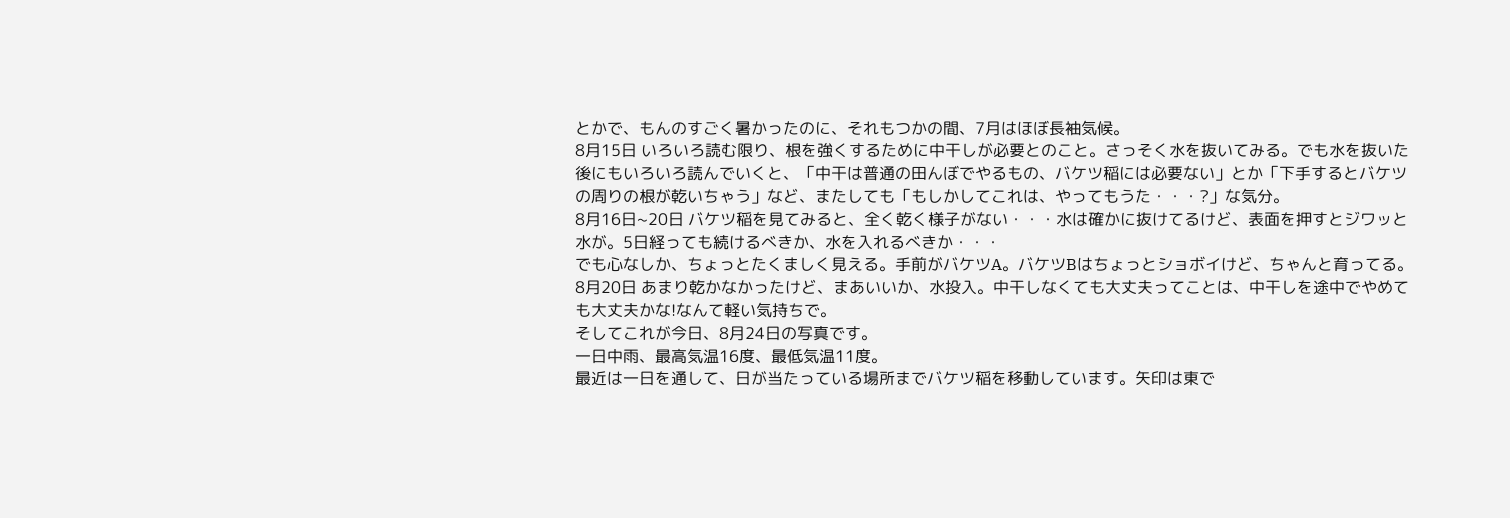とかで、もんのすごく暑かったのに、それもつかの間、7月はほぼ長袖気候。
8月15日 いろいろ読む限り、根を強くするために中干しが必要とのこと。さっそく水を抜いてみる。でも水を抜いた後にもいろいろ読んでいくと、「中干は普通の田んぼでやるもの、バケツ稲には必要ない」とか「下手するとバケツの周りの根が乾いちゃう」など、またしても「もしかしてこれは、やってもうた・・・?」な気分。
8月16日~20日 バケツ稲を見てみると、全く乾く様子がない・・・水は確かに抜けてるけど、表面を押すとジワッと水が。5日経っても続けるべきか、水を入れるべきか・・・
でも心なしか、ちょっとたくましく見える。手前がバケツA。バケツBはちょっとショボイけど、ちゃんと育ってる。
8月20日 あまり乾かなかったけど、まあいいか、水投入。中干しなくても大丈夫ってことは、中干しを途中でやめても大丈夫かな!なんて軽い気持ちで。
そしてこれが今日、8月24日の写真です。
一日中雨、最高気温16度、最低気温11度。
最近は一日を通して、日が当たっている場所までバケツ稲を移動しています。矢印は東で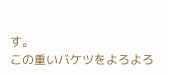す。
この重いバケツをよろよろ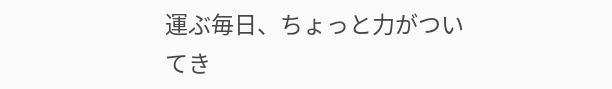運ぶ毎日、ちょっと力がついてき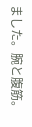ました。腕と腹筋。